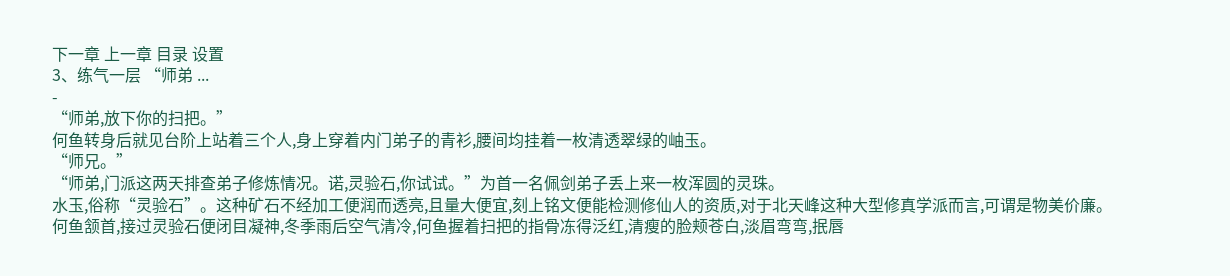下一章 上一章 目录 设置
3、练气一层 “师弟 ...
-
“师弟,放下你的扫把。”
何鱼转身后就见台阶上站着三个人,身上穿着内门弟子的青衫,腰间均挂着一枚清透翠绿的岫玉。
“师兄。”
“师弟,门派这两天排查弟子修炼情况。诺,灵验石,你试试。”为首一名佩剑弟子丢上来一枚浑圆的灵珠。
水玉,俗称“灵验石”。这种矿石不经加工便润而透亮,且量大便宜,刻上铭文便能检测修仙人的资质,对于北天峰这种大型修真学派而言,可谓是物美价廉。
何鱼颔首,接过灵验石便闭目凝神,冬季雨后空气清冷,何鱼握着扫把的指骨冻得泛红,清瘦的脸颊苍白,淡眉弯弯,抿唇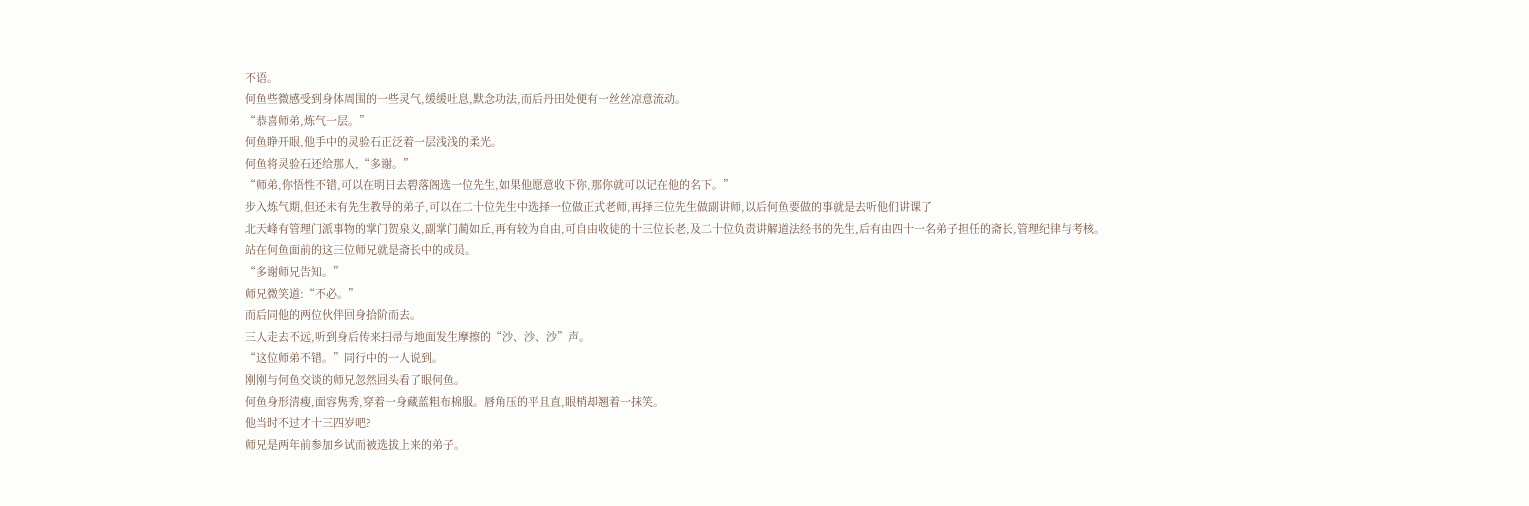不语。
何鱼些微感受到身体周围的一些灵气,缓缓吐息,默念功法,而后丹田处便有一丝丝凉意流动。
“恭喜师弟,炼气一层。”
何鱼睁开眼,他手中的灵验石正泛着一层浅浅的柔光。
何鱼将灵验石还给那人,“多谢。”
“师弟,你悟性不错,可以在明日去碧落阁选一位先生,如果他愿意收下你,那你就可以记在他的名下。”
步入炼气期,但还未有先生教导的弟子,可以在二十位先生中选择一位做正式老师,再择三位先生做副讲师,以后何鱼要做的事就是去听他们讲课了
北天峰有管理门派事物的掌门贺泉义,副掌门蔺如丘,再有较为自由,可自由收徒的十三位长老,及二十位负责讲解道法经书的先生,后有由四十一名弟子担任的斋长,管理纪律与考核。
站在何鱼面前的这三位师兄就是斋长中的成员。
“多谢师兄告知。”
师兄微笑道:“不必。”
而后同他的两位伙伴回身拾阶而去。
三人走去不远,听到身后传来扫帚与地面发生摩擦的“沙、沙、沙”声。
“这位师弟不错。”同行中的一人说到。
刚刚与何鱼交谈的师兄忽然回头看了眼何鱼。
何鱼身形清瘦,面容隽秀,穿着一身藏蓝粗布棉服。唇角压的平且直,眼梢却翘着一抹笑。
他当时不过才十三四岁吧?
师兄是两年前参加乡试而被选拔上来的弟子。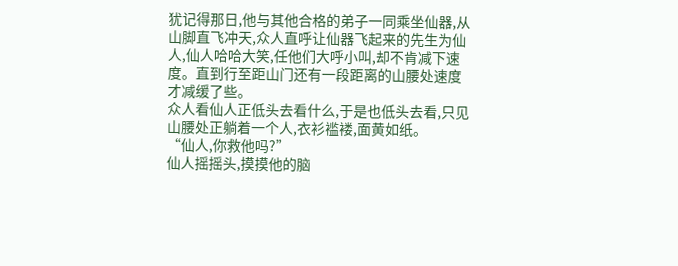犹记得那日,他与其他合格的弟子一同乘坐仙器,从山脚直飞冲天,众人直呼让仙器飞起来的先生为仙人,仙人哈哈大笑,任他们大呼小叫,却不肯减下速度。直到行至距山门还有一段距离的山腰处速度才减缓了些。
众人看仙人正低头去看什么,于是也低头去看,只见山腰处正躺着一个人,衣衫褴褛,面黄如纸。
“仙人,你救他吗?”
仙人摇摇头,摸摸他的脑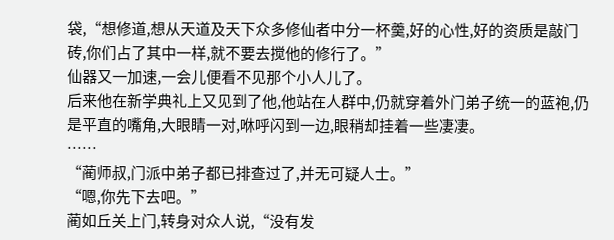袋,“想修道,想从天道及天下众多修仙者中分一杯羹,好的心性,好的资质是敲门砖,你们占了其中一样,就不要去搅他的修行了。”
仙器又一加速,一会儿便看不见那个小人儿了。
后来他在新学典礼上又见到了他,他站在人群中,仍就穿着外门弟子统一的蓝袍,仍是平直的嘴角,大眼睛一对,咻呼闪到一边,眼稍却挂着一些凄凄。
……
“蔺师叔,门派中弟子都已排查过了,并无可疑人士。”
“嗯,你先下去吧。”
蔺如丘关上门,转身对众人说,“没有发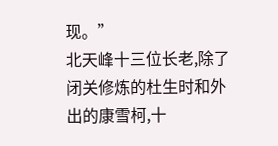现。”
北天峰十三位长老,除了闭关修炼的杜生时和外出的康雪柯,十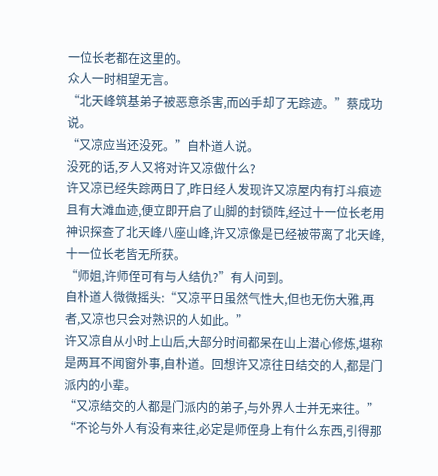一位长老都在这里的。
众人一时相望无言。
“北天峰筑基弟子被恶意杀害,而凶手却了无踪迹。”蔡成功说。
“又凉应当还没死。”自朴道人说。
没死的话,歹人又将对许又凉做什么?
许又凉已经失踪两日了,昨日经人发现许又凉屋内有打斗痕迹且有大滩血迹,便立即开启了山脚的封锁阵,经过十一位长老用神识探查了北天峰八座山峰,许又凉像是已经被带离了北天峰,十一位长老皆无所获。
“师姐,许师侄可有与人结仇?”有人问到。
自朴道人微微摇头:“又凉平日虽然气性大,但也无伤大雅,再者,又凉也只会对熟识的人如此。”
许又凉自从小时上山后,大部分时间都呆在山上潜心修炼,堪称是两耳不闻窗外事,自朴道。回想许又凉往日结交的人,都是门派内的小辈。
“又凉结交的人都是门派内的弟子,与外界人士并无来往。”
“不论与外人有没有来往,必定是师侄身上有什么东西,引得那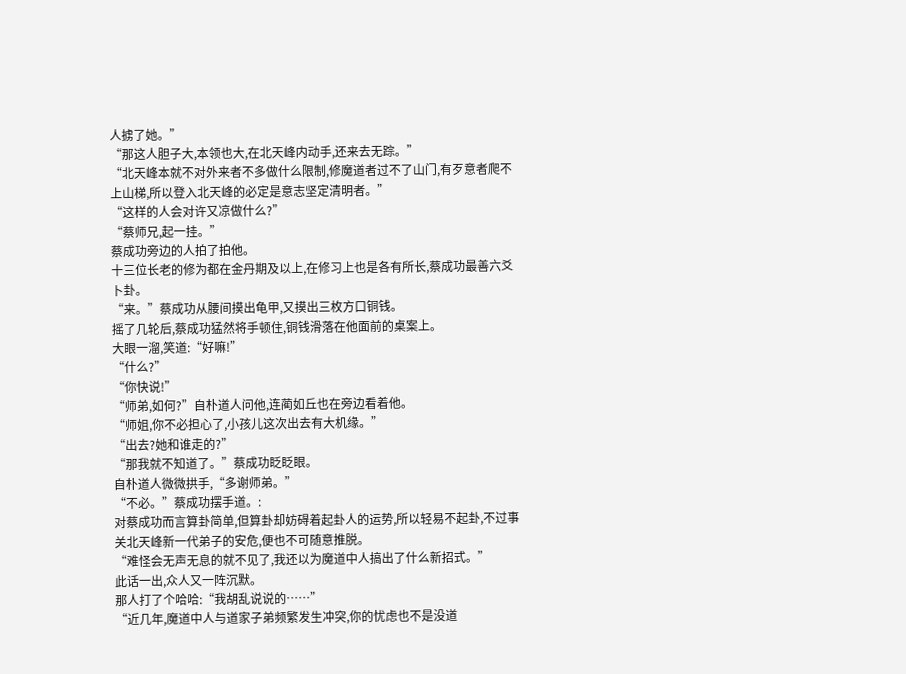人掳了她。”
“那这人胆子大,本领也大,在北天峰内动手,还来去无踪。”
“北天峰本就不对外来者不多做什么限制,修魔道者过不了山门,有歹意者爬不上山梯,所以登入北天峰的必定是意志坚定清明者。”
“这样的人会对许又凉做什么?”
“蔡师兄,起一挂。”
蔡成功旁边的人拍了拍他。
十三位长老的修为都在金丹期及以上,在修习上也是各有所长,蔡成功最善六爻卜卦。
“来。”蔡成功从腰间摸出龟甲,又摸出三枚方口铜钱。
摇了几轮后,蔡成功猛然将手顿住,铜钱滑落在他面前的桌案上。
大眼一溜,笑道:“好嘛!”
“什么?”
“你快说!”
“师弟,如何?”自朴道人问他,连蔺如丘也在旁边看着他。
“师姐,你不必担心了,小孩儿这次出去有大机缘。”
“出去?她和谁走的?”
“那我就不知道了。”蔡成功眨眨眼。
自朴道人微微拱手,“多谢师弟。”
“不必。”蔡成功摆手道。:
对蔡成功而言算卦简单,但算卦却妨碍着起卦人的运势,所以轻易不起卦,不过事关北天峰新一代弟子的安危,便也不可随意推脱。
“难怪会无声无息的就不见了,我还以为魔道中人搞出了什么新招式。”
此话一出,众人又一阵沉默。
那人打了个哈哈:“我胡乱说说的……”
“近几年,魔道中人与道家子弟频繁发生冲突,你的忧虑也不是没道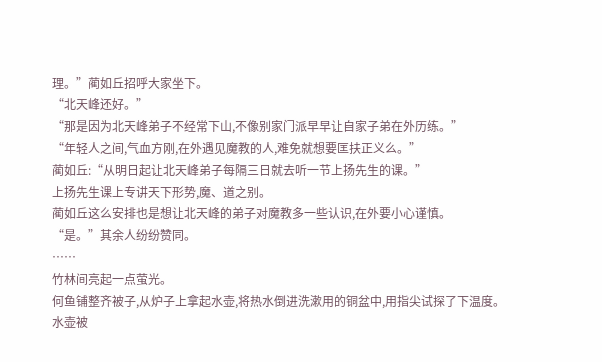理。”蔺如丘招呼大家坐下。
“北天峰还好。”
“那是因为北天峰弟子不经常下山,不像别家门派早早让自家子弟在外历练。”
“年轻人之间,气血方刚,在外遇见魔教的人,难免就想要匡扶正义么。”
蔺如丘:“从明日起让北天峰弟子每隔三日就去听一节上扬先生的课。”
上扬先生课上专讲天下形势,魔、道之别。
蔺如丘这么安排也是想让北天峰的弟子对魔教多一些认识,在外要小心谨慎。
“是。”其余人纷纷赞同。
……
竹林间亮起一点萤光。
何鱼铺整齐被子,从炉子上拿起水壶,将热水倒进洗漱用的铜盆中,用指尖试探了下温度。
水壶被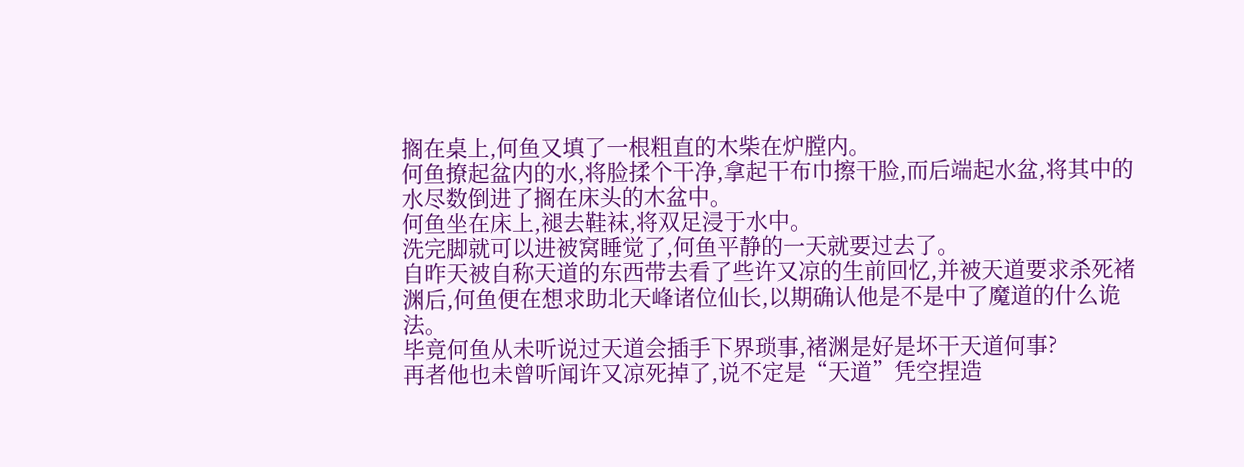搁在桌上,何鱼又填了一根粗直的木柴在炉膛内。
何鱼撩起盆内的水,将脸揉个干净,拿起干布巾擦干脸,而后端起水盆,将其中的水尽数倒进了搁在床头的木盆中。
何鱼坐在床上,褪去鞋袜,将双足浸于水中。
洗完脚就可以进被窝睡觉了,何鱼平静的一天就要过去了。
自昨天被自称天道的东西带去看了些许又凉的生前回忆,并被天道要求杀死褚渊后,何鱼便在想求助北天峰诸位仙长,以期确认他是不是中了魔道的什么诡法。
毕竟何鱼从未听说过天道会插手下界琐事,褚渊是好是坏干天道何事?
再者他也未曾听闻许又凉死掉了,说不定是“天道”凭空捏造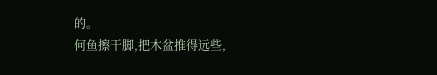的。
何鱼擦干脚,把木盆推得远些,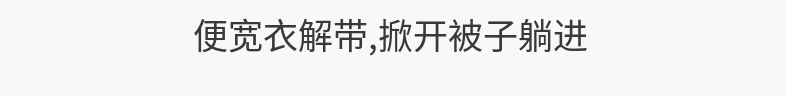便宽衣解带,掀开被子躺进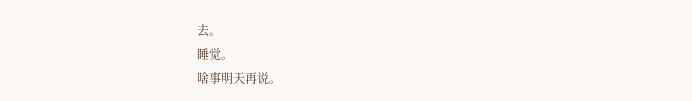去。
睡觉。
啥事明天再说。